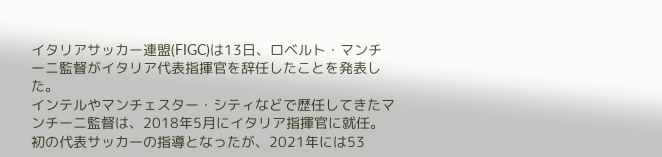イタリアサッカー連盟(FIGC)は13日、ロベルト・マンチーニ監督がイタリア代表指揮官を辞任したことを発表した。
インテルやマンチェスター・シティなどで歴任してきたマンチーニ監督は、2018年5月にイタリア指揮官に就任。初の代表サッカーの指導となったが、2021年には53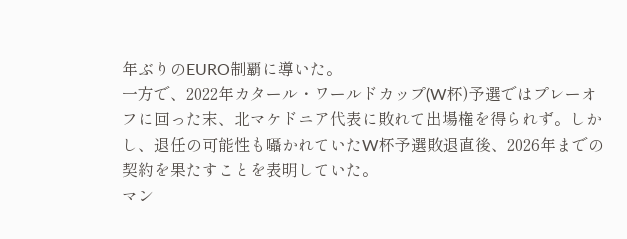年ぶりのEURO制覇に導いた。
一方で、2022年カタール・ワールドカップ(W杯)予選ではプレーオフに回った末、北マケドニア代表に敗れて出場権を得られず。しかし、退任の可能性も囁かれていたW杯予選敗退直後、2026年までの契約を果たすことを表明していた。
マン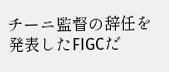チーニ監督の辞任を発表したFIGCだ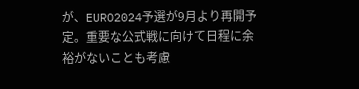が、EURO2024予選が9月より再開予定。重要な公式戦に向けて日程に余裕がないことも考慮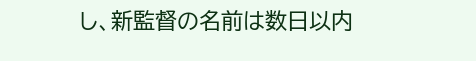し、新監督の名前は数日以内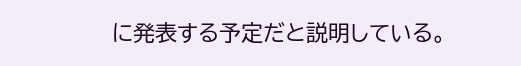に発表する予定だと説明している。